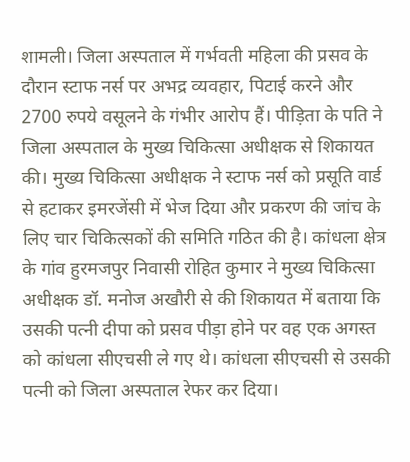शामली। जिला अस्पताल में गर्भवती महिला की प्रसव के दौरान स्टाफ नर्स पर अभद्र व्यवहार, पिटाई करने और 2700 रुपये वसूलने के गंभीर आरोप हैं। पीड़िता के पति ने जिला अस्पताल के मुख्य चिकित्सा अधीक्षक से शिकायत की। मुख्य चिकित्सा अधीक्षक ने स्टाफ नर्स को प्रसूति वार्ड से हटाकर इमरजेंसी में भेज दिया और प्रकरण की जांच के लिए चार चिकित्सकों की समिति गठित की है। कांधला क्षेत्र के गांव हुरमजपुर निवासी रोहित कुमार ने मुख्य चिकित्सा अधीक्षक डॉ. मनोज अखौरी से की शिकायत में बताया कि उसकी पत्नी दीपा को प्रसव पीड़ा होने पर वह एक अगस्त को कांधला सीएचसी ले गए थे। कांधला सीएचसी से उसकी पत्नी को जिला अस्पताल रेफर कर दिया।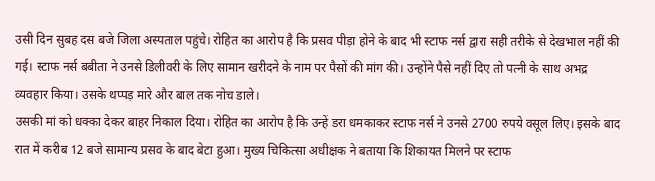उसी दिन सुबह दस बजे जिला अस्पताल पहुंचे। रोहित का आरोप है कि प्रसव पीड़ा होने के बाद भी स्टाफ नर्स द्वारा सही तरीके से देखभाल नहीं की गई। स्टाफ नर्स बबीता ने उनसे डिलीवरी के लिए सामान खरीदने के नाम पर पैसों की मांग की। उन्होंने पैसे नहीं दिए तो पत्नी के साथ अभद्र व्यवहार किया। उसके थप्पड़ मारे और बाल तक नोच डाले।
उसकी मां को धक्का देकर बाहर निकाल दिया। रोहित का आरोप है कि उन्हें डरा धमकाकर स्टाफ नर्स ने उनसे 2700 रुपये वसूल लिए। इसके बाद रात में करीब 12 बजे सामान्य प्रसव के बाद बेटा हुआ। मुख्य चिकित्सा अधीक्षक ने बताया कि शिकायत मिलने पर स्टाफ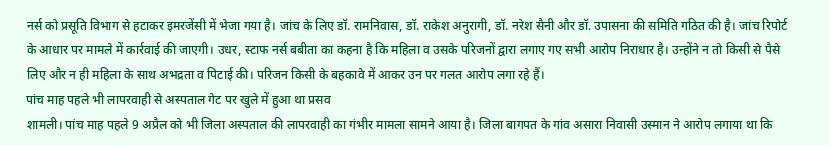नर्स को प्रसूति विभाग से हटाकर इमरजेंसी में भेजा गया है। जांच के लिए डॉ. रामनिवास, डॉ. राकेश अनुरागी, डॉ. नरेश सैनी और डॉ. उपासना की समिति गठित की है। जांच रिपोर्ट के आधार पर मामले में कार्रवाई की जाएगी। उधर, स्टाफ नर्स बबीता का कहना है कि महिला व उसके परिजनों द्वारा लगाए गए सभी आरोप निराधार है। उन्होंने न तो किसी से पैसे लिए और न ही महिला के साथ अभद्रता व पिटाई की। परिजन किसी के बहकावे में आकर उन पर गलत आरोप लगा रहे हैं।
पांच माह पहले भी लापरवाही से अस्पताल गेट पर खुले में हुआ था प्रसव
शामली। पांच माह पहले 9 अप्रैल को भी जिला अस्पताल की लापरवाही का गंभीर मामला सामने आया है। जिला बागपत के गांव असारा निवासी उस्मान ने आरोप लगाया था कि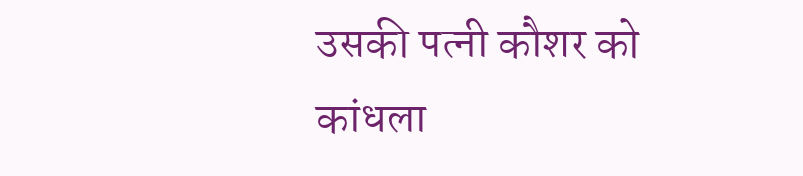उसकी पत्नी कौशर को कांधला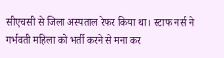सीएचसी से जिला अस्पताल रेफर किया था। स्टाफ नर्स ने गर्भवती महिला को भर्ती करने से मना कर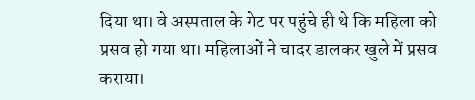दिया था। वे अस्पताल के गेट पर पहुंचे ही थे कि महिला को प्रसव हो गया था। महिलाओं ने चादर डालकर खुले में प्रसव कराया।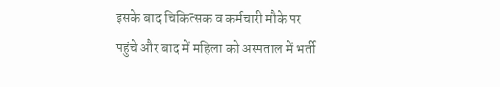इसके बाद चिकित्सक व कर्मचारी मौके पर पहुंचे और बाद में महिला को अस्पताल में भर्ती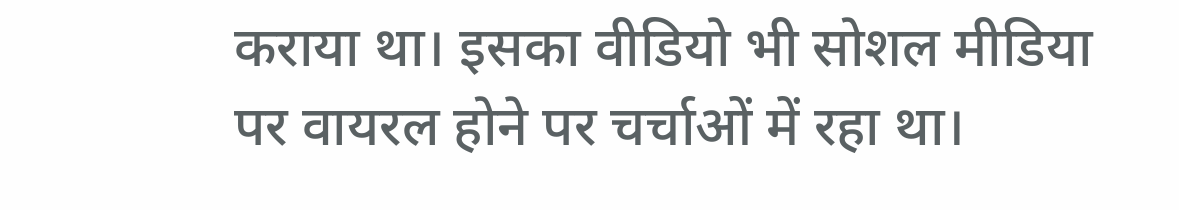कराया था। इसका वीडियो भी सोशल मीडिया पर वायरल होने पर चर्चाओं में रहा था।